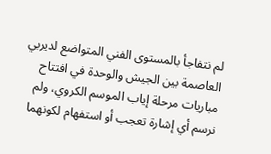لم نتفاجأ بالمستوى الفني المتواضع لديربي العاصمة بين الجيش والوحدة في افتتاح مباريات مرحلة إياب الموسم الكروي، ولم نرسم أي إشارة تعجب أو استفهام لكونهما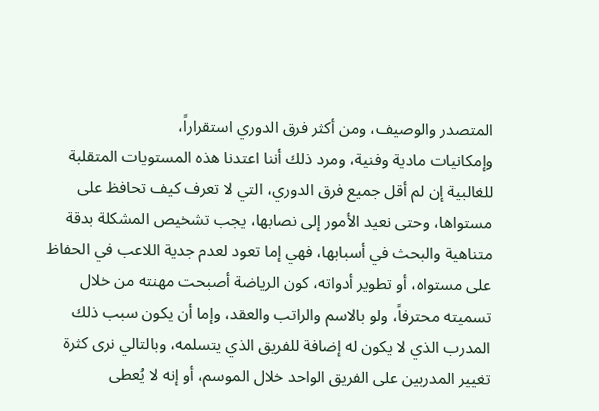المتصدر والوصيف، ومن أكثر فرق الدوري استقراراً،
وإمكانيات مادية وفنية، ومرد ذلك أننا اعتدنا هذه المستويات المتقلبة للغالبية إن لم أقل جميع فرق الدوري، التي لا تعرف كيف تحافظ على مستواها، وحتى نعيد الأمور إلى نصابها، يجب تشخيص المشكلة بدقة متناهية والبحث في أسبابها، فهي إما تعود لعدم جدية اللاعب في الحفاظ على مستواه، أو تطوير أدواته، كون الرياضة أصبحت مهنته من خلال تسميته محترفاً، ولو بالاسم والراتب والعقد، وإما أن يكون سبب ذلك المدرب الذي لا يكون له إضافة للفريق الذي يتسلمه، وبالتالي نرى كثرة تغيير المدربين على الفريق الواحد خلال الموسم، أو إنه لا يُعطى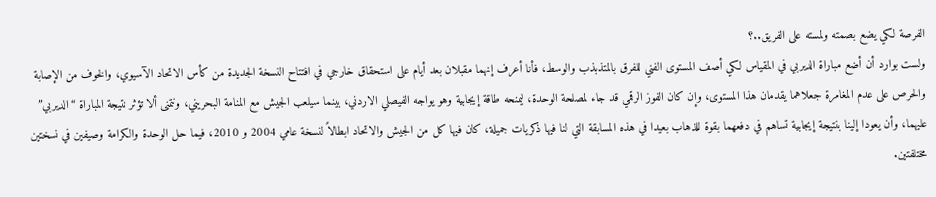الفرصة لكي يضع بصمته ولمسته على الفريق..؟
ولست بوارد أن أضع مباراة الديربي في المقياس لكي أصف المستوى الفني للفرق بالمتذبذب والوسط، فأنا أعرف إنهما مقبلان بعد أيام على استحقاق خارجي في افتتاح النسخة الجديدة من كأس الاتحاد الآسيوي، والخوف من الإصابة والحرص على عدم المغامرة جعلاهما يقدمان هذا المستوى، وإن كان الفوز الرقمي قد جاء لمصلحة الوحدة، ليمنحه طاقة إيجابية وهو يواجه الفيصلي الاردني، بينما سيلعب الجيش مع المنامة البحريني، ونتمنى ألا تؤثر نتيجة المباراة “الديربي” عليهما، وأن يعودا إلينا بنتيجة إيجابية تساهم في دفعهما بقوة للذهاب بعيدا في هذه المسابقة التي لنا فيها ذكريات جميلة، كان فيها كل من الجيش والاتحاد ابطالاً لنسخة عامي 2004 و 2010، فيما حل الوحدة والكرامة وصيفين في نسختين مختلفتين.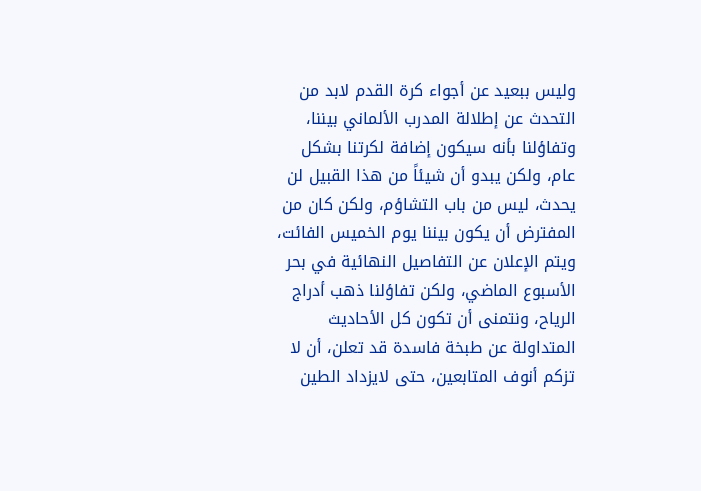وليس ببعيد عن أجواء كرة القدم لابد من التحدث عن إطلالة المدرب الألماني بيننا، وتفاؤلنا بأنه سيكون إضافة لكرتنا بشكل عام، ولكن يبدو أن شيئاً من هذا القبيل لن يحدث، ليس من باب التشاؤم، ولكن كان من المفترض أن يكون بيننا يوم الخميس الفائت، ويتم الإعلان عن التفاصيل النهائية في بحر الأسبوع الماضي، ولكن تفاؤلنا ذهب أدراج الرياح، ونتمنى أن تكون كل الأحاديث المتداولة عن طبخة فاسدة قد تعلن، أن لا تزكم أنوف المتابعين، حتى لايزداد الطين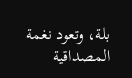بلة، وتعود نغمة المصداقية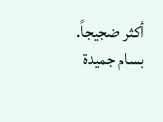أكثر ضجيجاً.
بسام جميدة